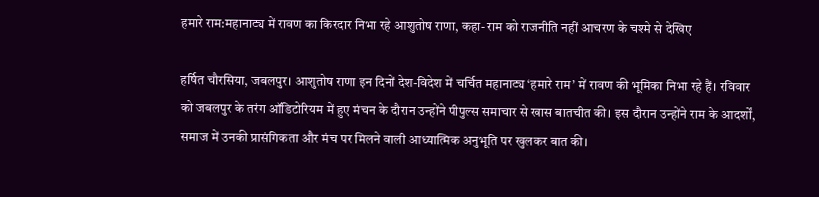हमारे राम:महानाट्य में रावण का किरदार निभा रहे आशुतोष राणा, कहा- राम को राजनीति नहीं आचरण के चश्मे से देखिए

हर्षित चौरसिया, जबलपुर। आशुतोष राणा इन दिनों देश-विदेश में चर्चित महानाट्य ‘हमारे राम’ में रावण की भूमिका निभा रहे हैं। रविवार को जबलपुर के तरंग ऑडिटोरियम में हुए मंचन के दौरान उन्होंने पीपुल्स समाचार से खास बातचीत की। इस दौरान उन्होंने राम के आदर्शों, समाज में उनकी प्रासंगिकता और मंच पर मिलने वाली आध्यात्मिक अनुभूति पर खुलकर बात की।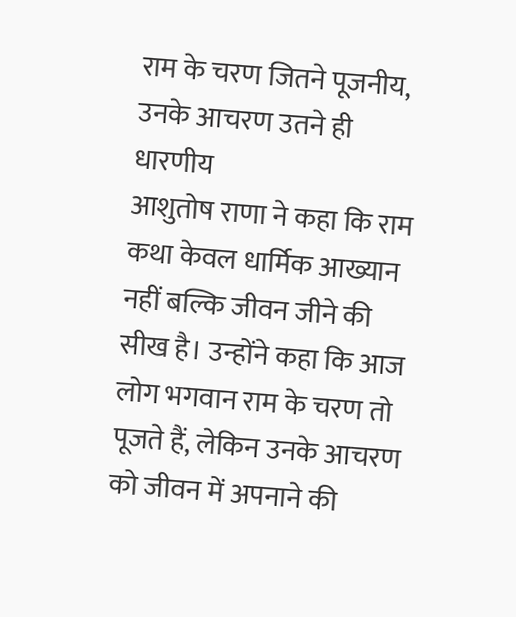राम के चरण जितने पूजनीय, उनके आचरण उतने ही धारणीय
आशुतोष राणा ने कहा कि राम कथा केवल धार्मिक आख्यान नहीं बल्कि जीवन जीने की सीख है। उन्होंने कहा कि आज लोग भगवान राम के चरण तो पूजते हैं, लेकिन उनके आचरण को जीवन में अपनाने की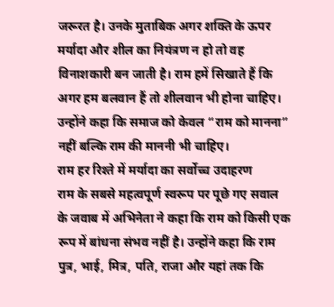जरूरत है। उनके मुताबिक अगर शक्ति के ऊपर मर्यादा और शील का नियंत्रण न हो तो वह विनाशकारी बन जाती है। राम हमें सिखाते हैं कि अगर हम बलवान हैं तो शीलवान भी होना चाहिए। उन्होंने कहा कि समाज को केवल “राम को मानना” नहीं बल्कि राम की माननी भी चाहिए।
राम हर रिश्ते में मर्यादा का सर्वोच्च उदाहरण
राम के सबसे महत्वपूर्ण स्वरूप पर पूछे गए सवाल के जवाब में अभिनेता ने कहा कि राम को किसी एक रूप में बांधना संभव नहीं है। उन्होंने कहा कि राम पुत्र, भाई, मित्र, पति, राजा और यहां तक कि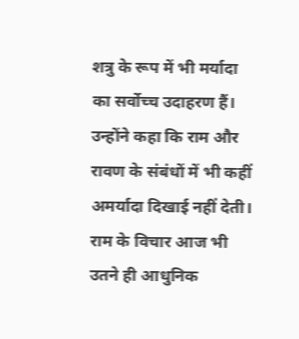शत्रु के रूप में भी मर्यादा का सर्वोच्च उदाहरण हैं। उन्होंने कहा कि राम और रावण के संबंधों में भी कहीं अमर्यादा दिखाई नहीं देती।
राम के विचार आज भी उतने ही आधुनिक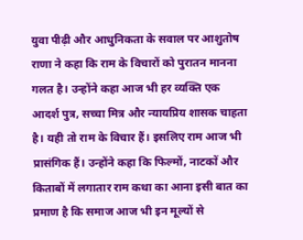युवा पीढ़ी और आधुनिकता के सवाल पर आशुतोष राणा ने कहा कि राम के विचारों को पुरातन मानना गलत है। उन्होंने कहा आज भी हर व्यक्ति एक आदर्श पुत्र, सच्चा मित्र और न्यायप्रिय शासक चाहता है। यही तो राम के विचार हैं। इसलिए राम आज भी प्रासंगिक हैं। उन्होंने कहा कि फिल्मों, नाटकों और किताबों में लगातार राम कथा का आना इसी बात का प्रमाण है कि समाज आज भी इन मूल्यों से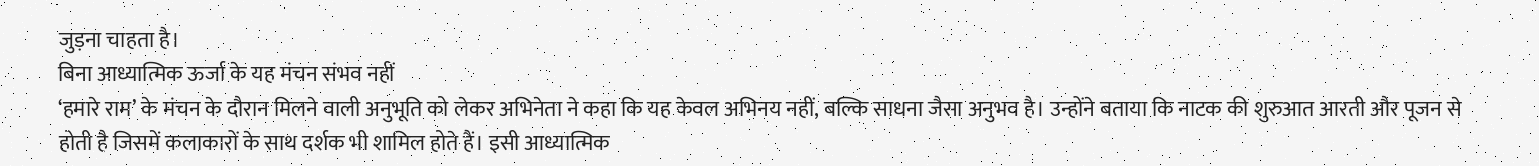जुड़ना चाहता है।
बिना आध्यात्मिक ऊर्जा के यह मंचन संभव नहीं
‘हमारे राम’ के मंचन के दौरान मिलने वाली अनुभूति को लेकर अभिनेता ने कहा कि यह केवल अभिनय नहीं, बल्कि साधना जैसा अनुभव है। उन्होंने बताया कि नाटक की शुरुआत आरती और पूजन से होती है जिसमें कलाकारों के साथ दर्शक भी शामिल होते हैं। इसी आध्यात्मिक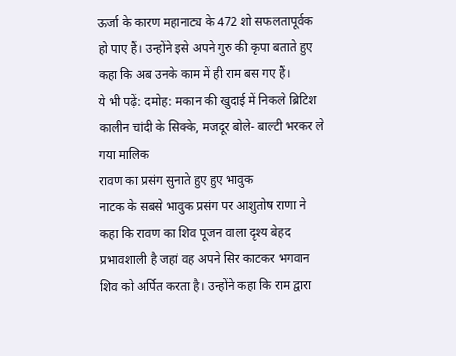ऊर्जा के कारण महानाट्य के 472 शो सफलतापूर्वक हो पाए हैं। उन्होंने इसे अपने गुरु की कृपा बताते हुए कहा कि अब उनके काम में ही राम बस गए हैं।
ये भी पढ़ें: दमोह: मकान की खुदाई में निकले ब्रिटिश कालीन चांदी के सिक्के, मजदूर बोले- बाल्टी भरकर ले गया मालिक
रावण का प्रसंग सुनाते हुए हुए भावुक
नाटक के सबसे भावुक प्रसंग पर आशुतोष राणा ने कहा कि रावण का शिव पूजन वाला दृश्य बेहद प्रभावशाली है जहां वह अपने सिर काटकर भगवान शिव को अर्पित करता है। उन्होंने कहा कि राम द्वारा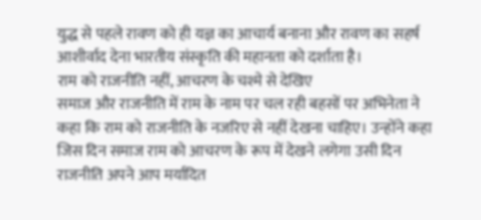युद्ध से पहले रावण को ही यज्ञ का आचार्य बनाना और रावण का सहर्ष आशीर्वाद देना भारतीय संस्कृति की महानता को दर्शाता है।
राम को राजनीति नहीं, आचरण के चश्मे से देखिए
समाज और राजनीति में राम के नाम पर चल रही बहसों पर अभिनेता ने कहा कि राम को राजनीति के नजरिए से नहीं देखना चाहिए। उन्होंने कहा जिस दिन समाज राम को आचरण के रूप में देखने लगेगा उसी दिन राजनीति अपने आप मर्यादित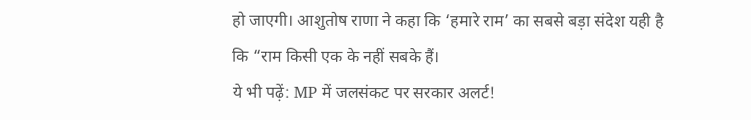हो जाएगी। आशुतोष राणा ने कहा कि ‘हमारे राम’ का सबसे बड़ा संदेश यही है कि “राम किसी एक के नहीं सबके हैं।
ये भी पढ़ें: MP में जलसंकट पर सरकार अलर्ट!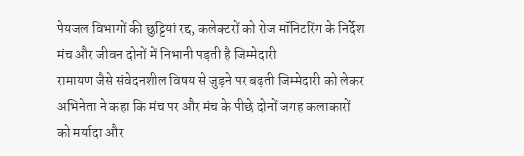पेयजल विभागों की छुट्टियां रद्द, कलेक्टरों को रोज मॉनिटरिंग के निर्देश
मंच और जीवन दोनों में निभानी पड़ती है जिम्मेदारी
रामायण जैसे संवेदनशील विषय से जुड़ने पर बढ़ती जिम्मेदारी को लेकर अभिनेता ने कहा कि मंच पर और मंच के पीछे दोनों जगह कलाकारों को मर्यादा और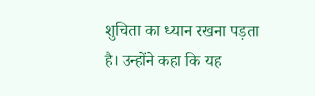शुचिता का ध्यान रखना पड़ता है। उन्होंने कहा कि यह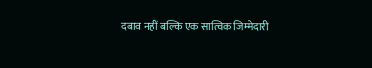दबाव नहीं बल्कि एक सात्विक जिम्मेदारी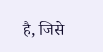है, जिसे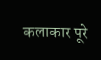कलाकार पूरे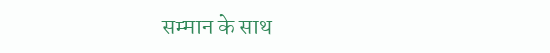सम्मान के साथ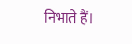निभाते हैं।